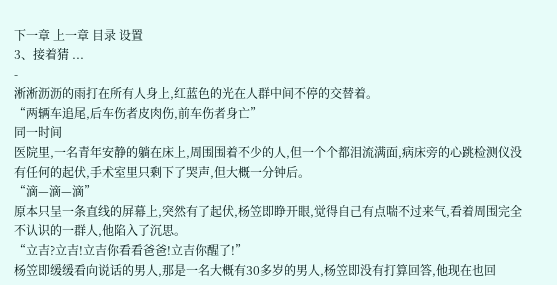下一章 上一章 目录 设置
3、接着猜 ...
-
淅淅沥沥的雨打在所有人身上,红蓝色的光在人群中间不停的交替着。
“两辆车追尾,后车伤者皮肉伤,前车伤者身亡”
同一时间
医院里,一名青年安静的躺在床上,周围围着不少的人,但一个个都泪流满面,病床旁的心跳检测仪没有任何的起伏,手术室里只剩下了哭声,但大概一分钟后。
“滴—滴—滴”
原本只呈一条直线的屏幕上,突然有了起伏,杨笠即睁开眼,觉得自己有点喘不过来气,看着周围完全不认识的一群人,他陷入了沉思。
“立吉?立吉!立吉你看看爸爸!立吉你醒了!”
杨笠即缓缓看向说话的男人,那是一名大概有30多岁的男人,杨笠即没有打算回答,他现在也回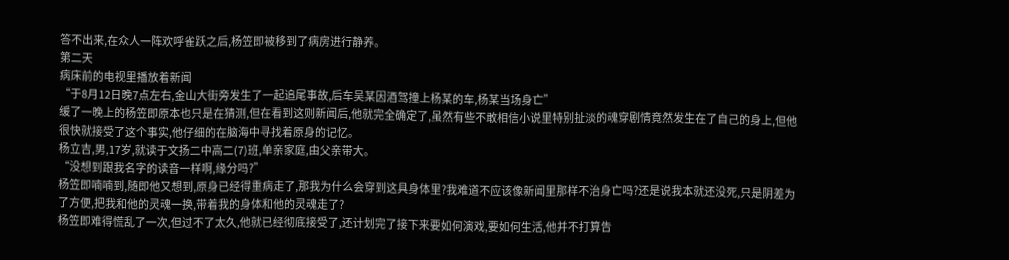答不出来,在众人一阵欢呼雀跃之后,杨笠即被移到了病房进行静养。
第二天
病床前的电视里播放着新闻
“于8月12日晚7点左右,金山大街旁发生了一起追尾事故,后车吴某因酒驾撞上杨某的车,杨某当场身亡”
缓了一晚上的杨笠即原本也只是在猜测,但在看到这则新闻后,他就完全确定了,虽然有些不敢相信小说里特别扯淡的魂穿剧情竟然发生在了自己的身上,但他很快就接受了这个事实,他仔细的在脑海中寻找着原身的记忆。
杨立吉,男,17岁,就读于文扬二中高二(7)班,单亲家庭,由父亲带大。
“没想到跟我名字的读音一样啊,缘分吗?”
杨笠即喃喃到,随即他又想到,原身已经得重病走了,那我为什么会穿到这具身体里?我难道不应该像新闻里那样不治身亡吗?还是说我本就还没死,只是阴差为了方便,把我和他的灵魂一换,带着我的身体和他的灵魂走了?
杨笠即难得慌乱了一次,但过不了太久,他就已经彻底接受了,还计划完了接下来要如何演戏,要如何生活,他并不打算告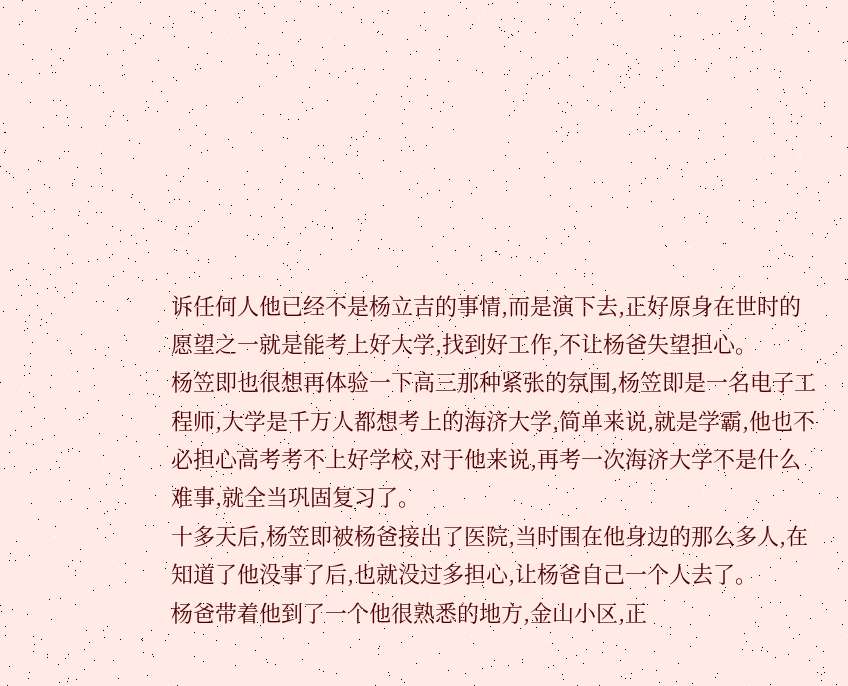诉任何人他已经不是杨立吉的事情,而是演下去,正好原身在世时的愿望之一就是能考上好大学,找到好工作,不让杨爸失望担心。
杨笠即也很想再体验一下高三那种紧张的氛围,杨笠即是一名电子工程师,大学是千万人都想考上的海济大学,简单来说,就是学霸,他也不必担心高考考不上好学校,对于他来说,再考一次海济大学不是什么难事,就全当巩固复习了。
十多天后,杨笠即被杨爸接出了医院,当时围在他身边的那么多人,在知道了他没事了后,也就没过多担心,让杨爸自己一个人去了。
杨爸带着他到了一个他很熟悉的地方,金山小区,正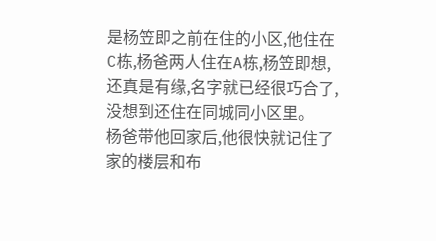是杨笠即之前在住的小区,他住在C栋,杨爸两人住在A栋,杨笠即想,还真是有缘,名字就已经很巧合了,没想到还住在同城同小区里。
杨爸带他回家后,他很快就记住了家的楼层和布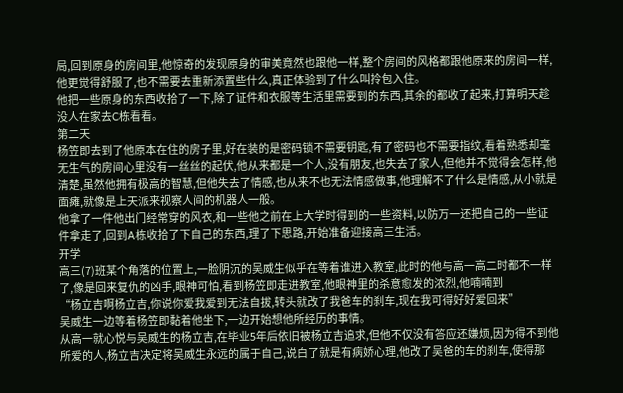局,回到原身的房间里,他惊奇的发现原身的审美竟然也跟他一样,整个房间的风格都跟他原来的房间一样,他更觉得舒服了,也不需要去重新添置些什么,真正体验到了什么叫拎包入住。
他把一些原身的东西收拾了一下,除了证件和衣服等生活里需要到的东西,其余的都收了起来,打算明天趁没人在家去C栋看看。
第二天
杨笠即去到了他原本在住的房子里,好在装的是密码锁不需要钥匙,有了密码也不需要指纹,看着熟悉却毫无生气的房间心里没有一丝丝的起伏,他从来都是一个人,没有朋友,也失去了家人,但他并不觉得会怎样,他清楚,虽然他拥有极高的智慧,但他失去了情感,也从来不也无法情感做事,他理解不了什么是情感,从小就是面瘫,就像是上天派来视察人间的机器人一般。
他拿了一件他出门经常穿的风衣,和一些他之前在上大学时得到的一些资料,以防万一还把自己的一些证件拿走了,回到A栋收拾了下自己的东西,理了下思路,开始准备迎接高三生活。
开学
高三(7)班某个角落的位置上,一脸阴沉的吴威生似乎在等着谁进入教室,此时的他与高一高二时都不一样了,像是回来复仇的凶手,眼神可怕,看到杨笠即走进教室,他眼神里的杀意愈发的浓烈,他喃喃到
“杨立吉啊杨立吉,你说你爱我爱到无法自拔,转头就改了我爸车的刹车,现在我可得好好爱回来”
吴威生一边等着杨笠即黏着他坐下,一边开始想他所经历的事情。
从高一就心悦与吴威生的杨立吉,在毕业5年后依旧被杨立吉追求,但他不仅没有答应还嫌烦,因为得不到他所爱的人,杨立吉决定将吴威生永远的属于自己,说白了就是有病娇心理,他改了吴爸的车的刹车,使得那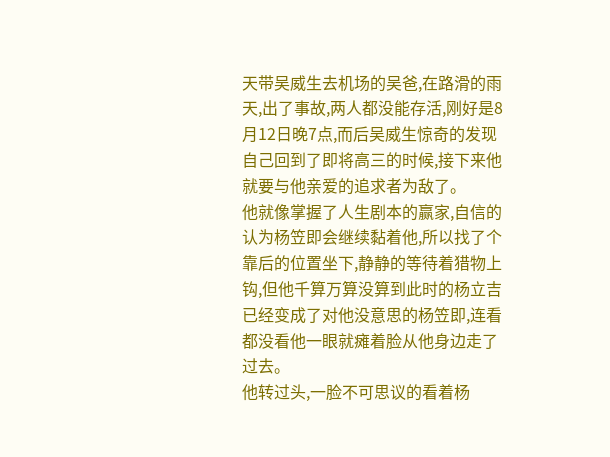天带吴威生去机场的吴爸,在路滑的雨天,出了事故,两人都没能存活,刚好是8月12日晚7点,而后吴威生惊奇的发现自己回到了即将高三的时候,接下来他就要与他亲爱的追求者为敌了。
他就像掌握了人生剧本的赢家,自信的认为杨笠即会继续黏着他,所以找了个靠后的位置坐下,静静的等待着猎物上钩,但他千算万算没算到此时的杨立吉已经变成了对他没意思的杨笠即,连看都没看他一眼就瘫着脸从他身边走了过去。
他转过头,一脸不可思议的看着杨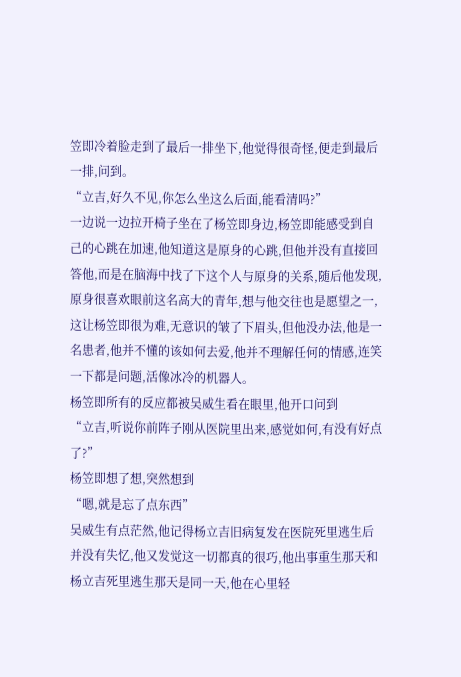笠即冷着脸走到了最后一排坐下,他觉得很奇怪,便走到最后一排,问到。
“立吉,好久不见,你怎么坐这么后面,能看清吗?”
一边说一边拉开椅子坐在了杨笠即身边,杨笠即能感受到自己的心跳在加速,他知道这是原身的心跳,但他并没有直接回答他,而是在脑海中找了下这个人与原身的关系,随后他发现,原身很喜欢眼前这名高大的青年,想与他交往也是愿望之一,这让杨笠即很为难,无意识的皱了下眉头,但他没办法,他是一名患者,他并不懂的该如何去爱,他并不理解任何的情感,连笑一下都是问题,活像冰冷的机器人。
杨笠即所有的反应都被吴威生看在眼里,他开口问到
“立吉,听说你前阵子刚从医院里出来,感觉如何,有没有好点了?”
杨笠即想了想,突然想到
“嗯,就是忘了点东西”
吴威生有点茫然,他记得杨立吉旧病复发在医院死里逃生后并没有失忆,他又发觉这一切都真的很巧,他出事重生那天和杨立吉死里逃生那天是同一天,他在心里轻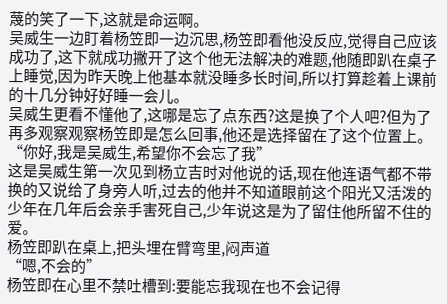蔑的笑了一下,这就是命运啊。
吴威生一边盯着杨笠即一边沉思,杨笠即看他没反应,觉得自己应该成功了,这下就成功撇开了这个他无法解决的难题,他随即趴在桌子上睡觉,因为昨天晚上他基本就没睡多长时间,所以打算趁着上课前的十几分钟好好睡一会儿。
吴威生更看不懂他了,这哪是忘了点东西?这是换了个人吧?但为了再多观察观察杨笠即是怎么回事,他还是选择留在了这个位置上。
“你好,我是吴威生,希望你不会忘了我”
这是吴威生第一次见到杨立吉时对他说的话,现在他连语气都不带换的又说给了身旁人听,过去的他并不知道眼前这个阳光又活泼的少年在几年后会亲手害死自己,少年说这是为了留住他所留不住的爱。
杨笠即趴在桌上,把头埋在臂弯里,闷声道
“嗯,不会的”
杨笠即在心里不禁吐槽到:要能忘我现在也不会记得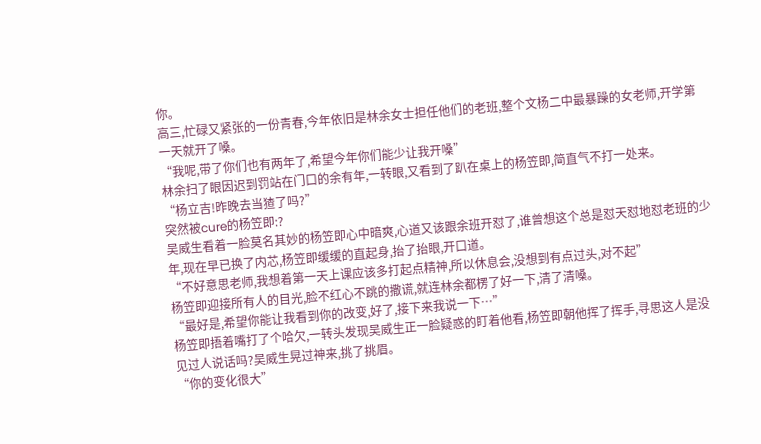你。
高三,忙碌又紧张的一份青春,今年依旧是林余女士担任他们的老班,整个文杨二中最暴躁的女老师,开学第一天就开了嗓。
“我呢,带了你们也有两年了,希望今年你们能少让我开嗓”
林余扫了眼因迟到罚站在门口的余有年,一转眼,又看到了趴在桌上的杨笠即,简直气不打一处来。
“杨立吉!昨晚去当猹了吗?”
突然被cure的杨笠即:?
吴威生看着一脸莫名其妙的杨笠即心中暗爽,心道又该跟余班开怼了,谁曾想这个总是怼天怼地怼老班的少年,现在早已换了内芯,杨笠即缓缓的直起身,抬了抬眼,开口道。
“不好意思老师,我想着第一天上课应该多打起点精神,所以休息会,没想到有点过头,对不起”
杨笠即迎接所有人的目光,脸不红心不跳的撒谎,就连林余都楞了好一下,清了清嗓。
“最好是,希望你能让我看到你的改变,好了,接下来我说一下…”
杨笠即捂着嘴打了个哈欠,一转头发现吴威生正一脸疑惑的盯着他看,杨笠即朝他挥了挥手,寻思这人是没见过人说话吗?吴威生晃过神来,挑了挑眉。
“你的变化很大”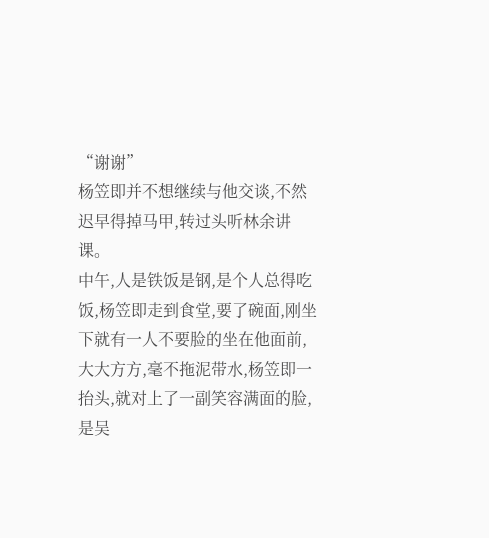“谢谢”
杨笠即并不想继续与他交谈,不然迟早得掉马甲,转过头听林余讲课。
中午,人是铁饭是钢,是个人总得吃饭,杨笠即走到食堂,要了碗面,刚坐下就有一人不要脸的坐在他面前,大大方方,毫不拖泥带水,杨笠即一抬头,就对上了一副笑容满面的脸,是吴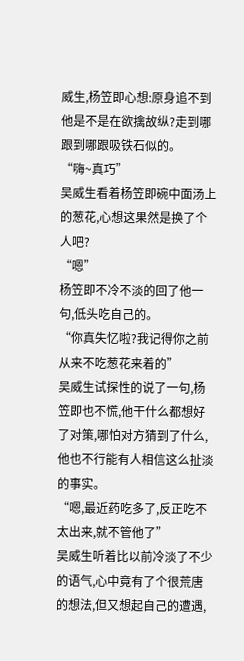威生,杨笠即心想:原身追不到他是不是在欲擒故纵?走到哪跟到哪跟吸铁石似的。
“嗨~真巧”
吴威生看着杨笠即碗中面汤上的葱花,心想这果然是换了个人吧?
“嗯”
杨笠即不冷不淡的回了他一句,低头吃自己的。
“你真失忆啦?我记得你之前从来不吃葱花来着的”
吴威生试探性的说了一句,杨笠即也不慌,他干什么都想好了对策,哪怕对方猜到了什么,他也不行能有人相信这么扯淡的事实。
“嗯,最近药吃多了,反正吃不太出来,就不管他了”
吴威生听着比以前冷淡了不少的语气,心中竟有了个很荒唐的想法,但又想起自己的遭遇,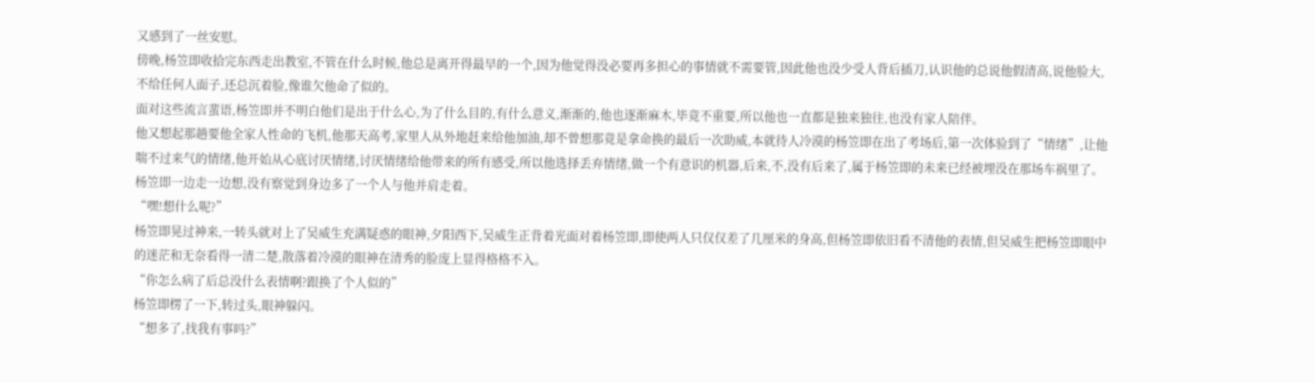又感到了一丝安慰。
傍晚,杨笠即收拾完东西走出教室,不管在什么时候,他总是离开得最早的一个,因为他觉得没必要再多担心的事情就不需要管,因此他也没少受人背后插刀,认识他的总说他假清高,说他脸大,不给任何人面子,还总沉着脸,像谁欠他命了似的。
面对这些流言蜚语,杨笠即并不明白他们是出于什么心,为了什么目的,有什么意义,渐渐的,他也逐渐麻木,毕竟不重要,所以他也一直都是独来独往,也没有家人陪伴。
他又想起那趟要他全家人性命的飞机,他那天高考,家里人从外地赶来给他加油,却不曾想那竟是拿命换的最后一次助威,本就待人冷漠的杨笠即在出了考场后,第一次体验到了“情绪”,让他喘不过来气的情绪,他开始从心底讨厌情绪,讨厌情绪给他带来的所有感受,所以他选择丢弃情绪,做一个有意识的机器,后来,不,没有后来了,属于杨笠即的未来已经被埋没在那场车祸里了。
杨笠即一边走一边想,没有察觉到身边多了一个人与他并肩走着。
“嘿!想什么呢?”
杨笠即晃过神来,一转头就对上了吴威生充满疑惑的眼神,夕阳西下,吴威生正背着光面对着杨笠即,即使两人只仅仅差了几厘米的身高,但杨笠即依旧看不清他的表情,但吴威生把杨笠即眼中的迷茫和无奈看得一清二楚,散落着冷漠的眼神在清秀的脸庞上显得格格不入。
“你怎么病了后总没什么表情啊?跟换了个人似的”
杨笠即楞了一下,转过头,眼神躲闪。
“想多了,找我有事吗?”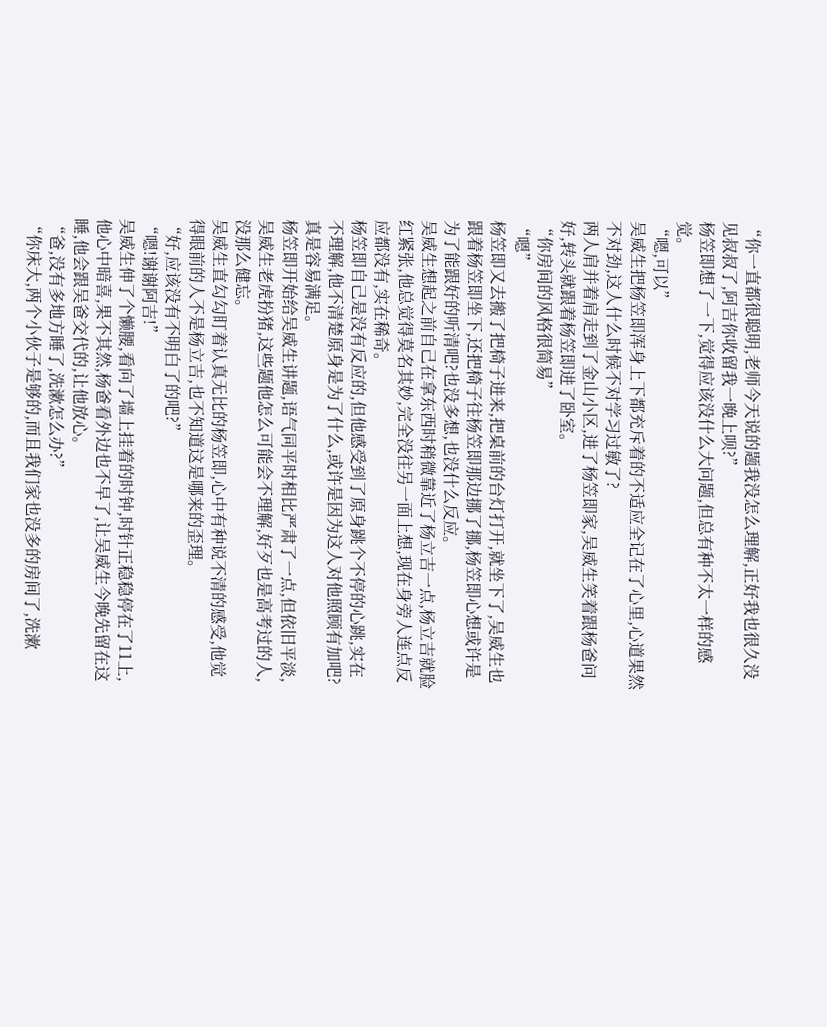“你一直都很聪明,老师今天说的题我没怎么理解,正好我也很久没见叔叔了,阿吉你收留我一晚上呗?”
杨笠即想了一下,觉得应该没什么大问题,但总有种不太一样的感觉。
“嗯,可以”
吴威生把杨笠即浑身上下都充斥着的不适应全记在了心里,心道果然不对劲,这人什么时候不对学习过敏了?
两人肩并着肩走到了金山小区,进了杨笠即家,吴威生笑着跟杨爸问好,转头就跟着杨笠即进了卧室。
“你房间的风格很简易”
“嗯”
杨笠即又去搬了把椅子进来,把桌前的台灯打开,就坐下了,吴威生也跟着杨笠即坐下,还把椅子往杨笠即那边挪了挪,杨笠即心想或许是为了能跟好的听清吧?也没多想,也没什么反应。
吴威生想起之前自己在拿东西时稍微靠近了杨立吉一点,杨立吉就脸红紧张,他总觉得莫名其妙,完全没往另一面上想,现在身旁人连点反应都没有,实在稀奇。
杨笠即自己是没有反应的,但他感受到了原身跳个不停的心跳,实在不理解,他不清楚原身是为了什么,或许是因为这人对他照顾有加吧?真是容易满足。
杨笠即开始给吴威生讲题,语气同平时相比严肃了一点,但依旧平淡,吴威生老虎扮猪,这些题他怎么可能会不理解,好歹也是高考过的人,没那么健忘。
吴威生直勾勾盯着认真无比的杨笠即,心中有种说不清的感受,他觉得眼前的人不是杨立吉,也不知道这是哪来的歪理。
“好,应该没有不明白了的吧?”
“嗯!谢谢阿吉!”
吴威生伸了个懒腰,看向了墙上挂着的时钟,时针正稳稳停在了11上,他心中暗喜,果不其然,杨爸看外边也不早了,让吴威生今晚先留在这睡,他会跟吴爸交代的,让他放心。
“爸,没有多地方睡了,洗漱怎么办?”
“你床大,两个小伙子是够的,而且我们家也没多的房间了,洗漱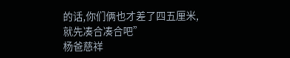的话,你们俩也才差了四五厘米,就先凑合凑合吧”
杨爸慈祥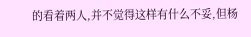的看着两人,并不觉得这样有什么不妥,但杨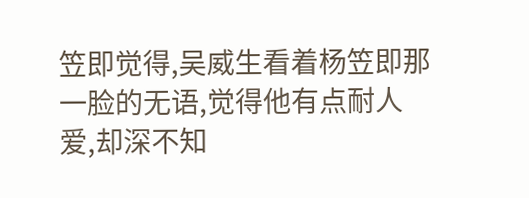笠即觉得,吴威生看着杨笠即那一脸的无语,觉得他有点耐人爱,却深不知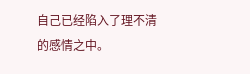自己已经陷入了理不清的感情之中。